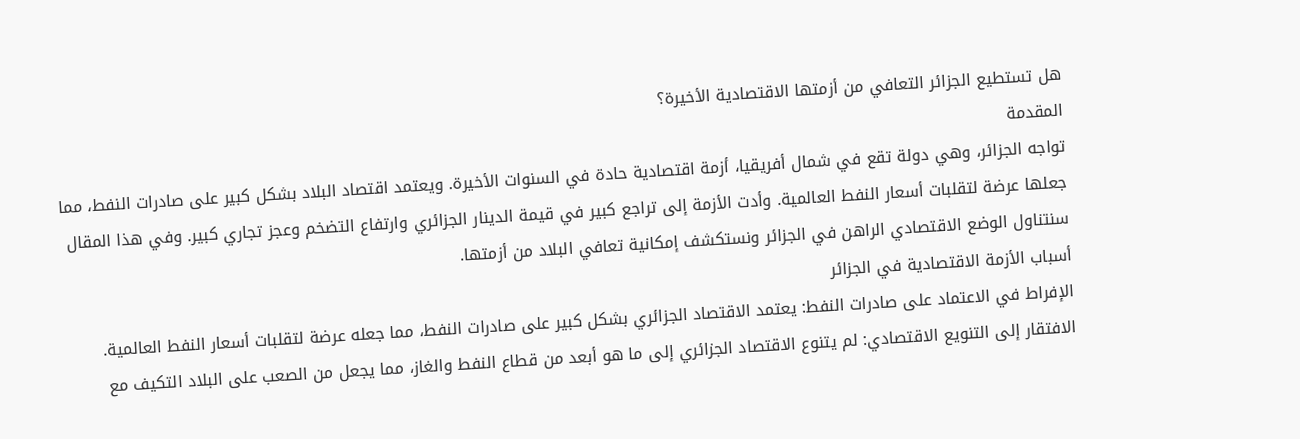هل تستطيع الجزائر التعافي من أزمتها الاقتصادية الأخيرة؟
المقدمة
تواجه الجزائر، وهي دولة تقع في شمال أفريقيا، أزمة اقتصادية حادة في السنوات الأخيرة. ويعتمد اقتصاد البلاد بشكل كبير على صادرات النفط، مما جعلها عرضة لتقلبات أسعار النفط العالمية. وأدت الأزمة إلى تراجع كبير في قيمة الدينار الجزائري وارتفاع التضخم وعجز تجاري كبير. وفي هذا المقال سنتناول الوضع الاقتصادي الراهن في الجزائر ونستكشف إمكانية تعافي البلاد من أزمتها.
أسباب الأزمة الاقتصادية في الجزائر
الإفراط في الاعتماد على صادرات النفط: يعتمد الاقتصاد الجزائري بشكل كبير على صادرات النفط، مما جعله عرضة لتقلبات أسعار النفط العالمية.
الافتقار إلى التنويع الاقتصادي: لم يتنوع الاقتصاد الجزائري إلى ما هو أبعد من قطاع النفط والغاز، مما يجعل من الصعب على البلاد التكيف مع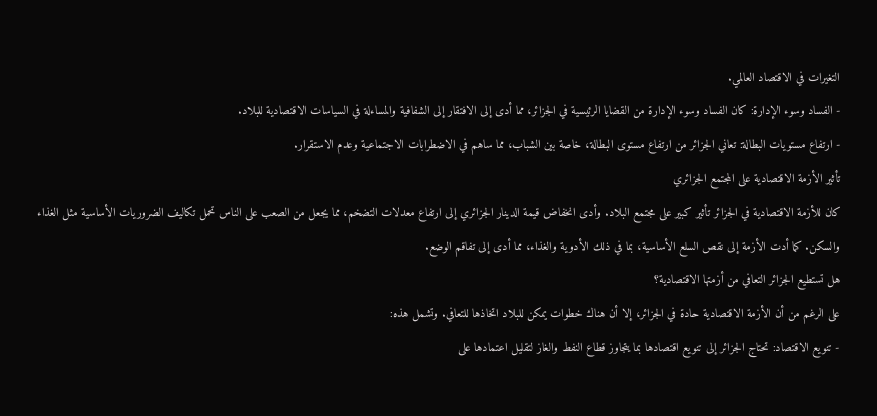التغيرات في الاقتصاد العالمي.
- الفساد وسوء الإدارة: كان الفساد وسوء الإدارة من القضايا الرئيسية في الجزائر، مما أدى إلى الافتقار إلى الشفافية والمساءلة في السياسات الاقتصادية للبلاد.
- ارتفاع مستويات البطالة: تعاني الجزائر من ارتفاع مستوى البطالة، خاصة بين الشباب، مما ساهم في الاضطرابات الاجتماعية وعدم الاستقرار.
تأثير الأزمة الاقتصادية على المجتمع الجزائري
كان للأزمة الاقتصادية في الجزائر تأثير كبير على مجتمع البلاد. وأدى انخفاض قيمة الدينار الجزائري إلى ارتفاع معدلات التضخم، مما يجعل من الصعب على الناس تحمل تكاليف الضروريات الأساسية مثل الغذاء والسكن. كما أدت الأزمة إلى نقص السلع الأساسية، بما في ذلك الأدوية والغذاء، مما أدى إلى تفاقم الوضع.
هل تستطيع الجزائر التعافي من أزمتها الاقتصادية؟
على الرغم من أن الأزمة الاقتصادية حادة في الجزائر، إلا أن هناك خطوات يمكن للبلاد اتخاذها للتعافي. وتشمل هذه:
- تنويع الاقتصاد: تحتاج الجزائر إلى تنويع اقتصادها بما يتجاوز قطاع النفط والغاز لتقليل اعتمادها على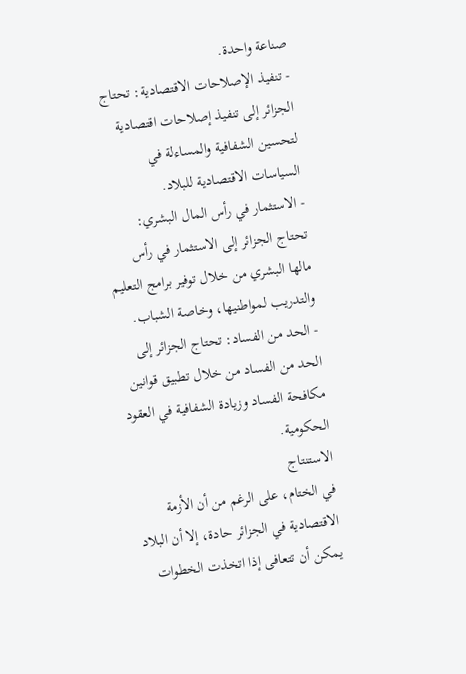صناعة واحدة.
- تنفيذ الإصلاحات الاقتصادية: تحتاج الجزائر إلى تنفيذ إصلاحات اقتصادية لتحسين الشفافية والمساءلة في السياسات الاقتصادية للبلاد.
- الاستثمار في رأس المال البشري: تحتاج الجزائر إلى الاستثمار في رأس مالها البشري من خلال توفير برامج التعليم والتدريب لمواطنيها، وخاصة الشباب.
- الحد من الفساد: تحتاج الجزائر إلى الحد من الفساد من خلال تطبيق قوانين مكافحة الفساد وزيادة الشفافية في العقود الحكومية.
الاستنتاج
في الختام، على الرغم من أن الأزمة الاقتصادية في الجزائر حادة، إلا أن البلاد يمكن أن تتعافى إذا اتخذت الخطوات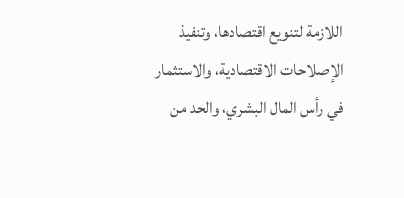اللازمة لتنويع اقتصادها، وتنفيذ الإصلاحات الاقتصادية، والاستثمار في رأس المال البشري، والحد من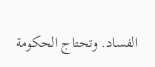الفساد. وتحتاج الحكومة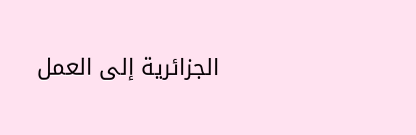الجزائرية إلى العمل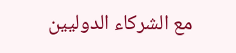مع الشركاء الدوليين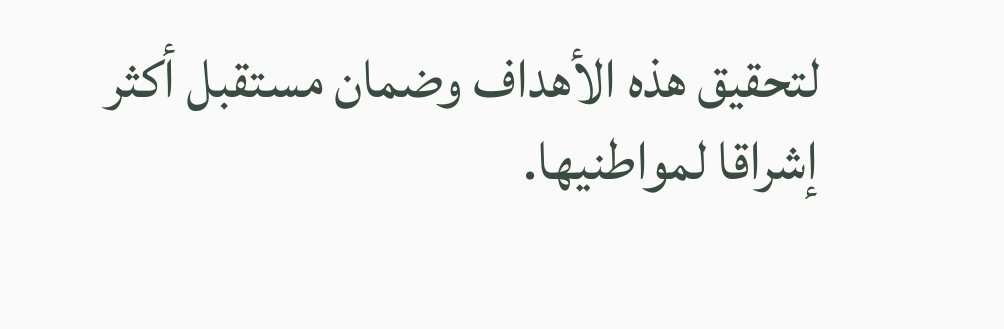لتحقيق هذه الأهداف وضمان مستقبل أكثر إشراقا لمواطنيها.